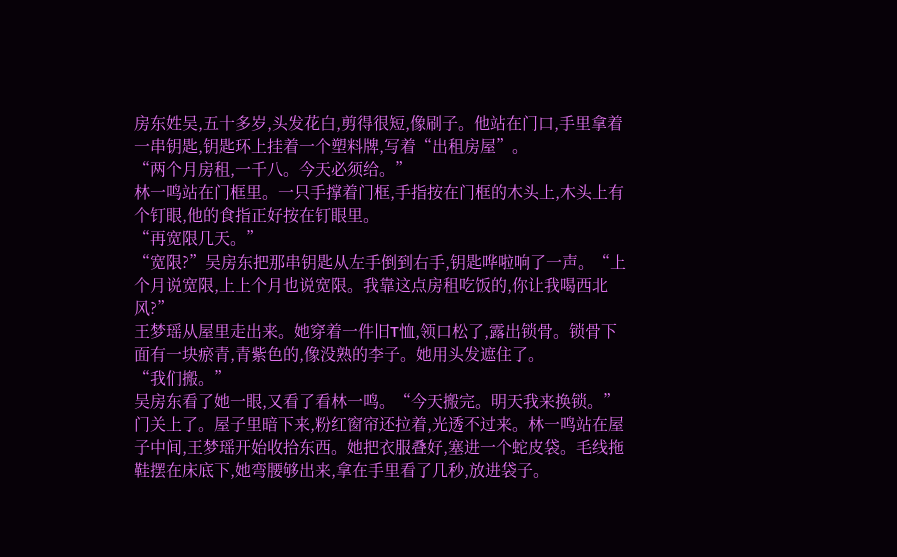房东姓吴,五十多岁,头发花白,剪得很短,像刷子。他站在门口,手里拿着一串钥匙,钥匙环上挂着一个塑料牌,写着“出租房屋”。
“两个月房租,一千八。今天必须给。”
林一鸣站在门框里。一只手撑着门框,手指按在门框的木头上,木头上有个钉眼,他的食指正好按在钉眼里。
“再宽限几天。”
“宽限?”吴房东把那串钥匙从左手倒到右手,钥匙哗啦响了一声。“上个月说宽限,上上个月也说宽限。我靠这点房租吃饭的,你让我喝西北风?”
王梦瑶从屋里走出来。她穿着一件旧T恤,领口松了,露出锁骨。锁骨下面有一块瘀青,青紫色的,像没熟的李子。她用头发遮住了。
“我们搬。”
吴房东看了她一眼,又看了看林一鸣。“今天搬完。明天我来换锁。”
门关上了。屋子里暗下来,粉红窗帘还拉着,光透不过来。林一鸣站在屋子中间,王梦瑶开始收拾东西。她把衣服叠好,塞进一个蛇皮袋。毛线拖鞋摆在床底下,她弯腰够出来,拿在手里看了几秒,放进袋子。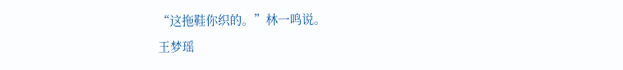“这拖鞋你织的。”林一鸣说。
王梦瑶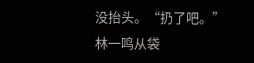没抬头。“扔了吧。”
林一鸣从袋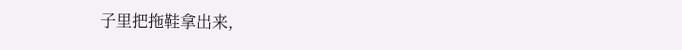子里把拖鞋拿出来,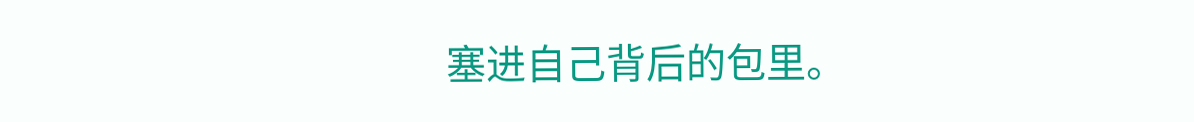塞进自己背后的包里。